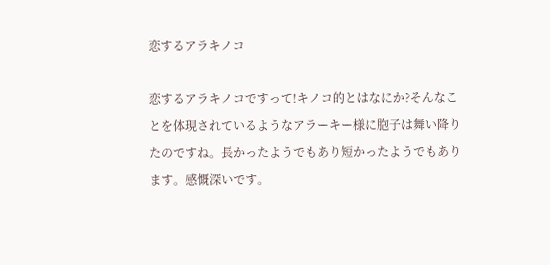恋するアラキノコ

恋するアラキノコですって!キノコ的とはなにか?そんなことを体現されているようなアラーキー様に胞子は舞い降りたのですね。長かったようでもあり短かったようでもあります。感慨深いです。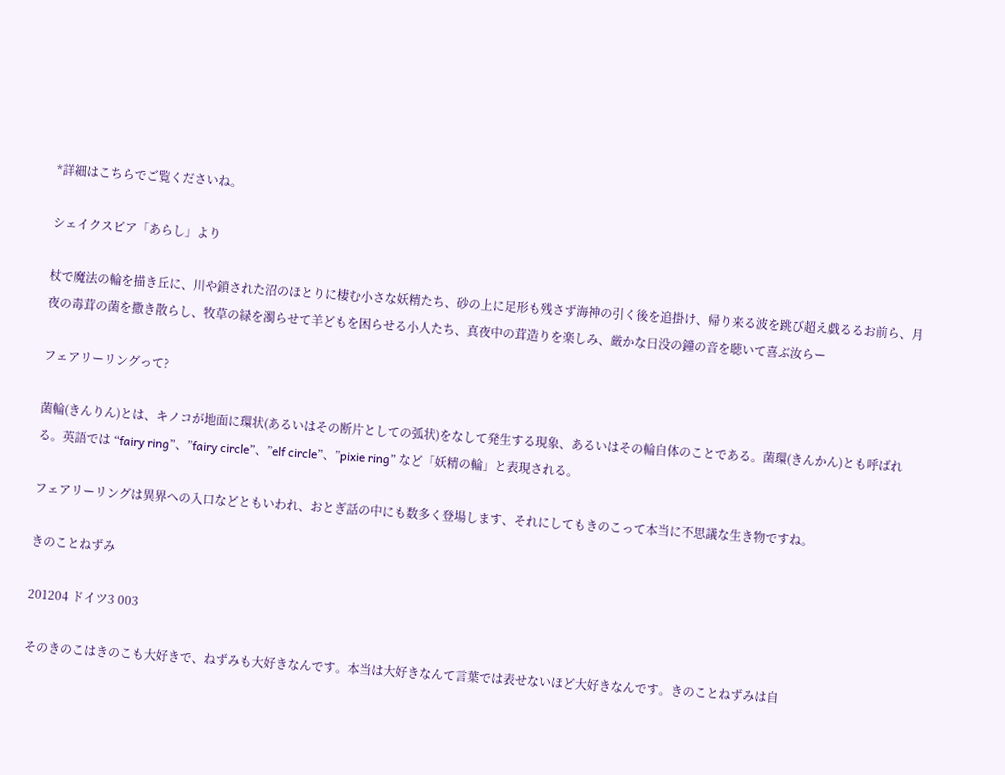*詳細はこちらでご覧くださいね。

シェイクスピア「あらし」より

杖で魔法の輪を描き丘に、川や鎖された沼のほとりに棲む小さな妖精たち、砂の上に足形も残さず海神の引く後を追掛け、帰り来る波を跳び超え戯るるお前ら、月夜の毒茸の菌を撒き散らし、牧草の緑を濁らせて羊どもを困らせる小人たち、真夜中の茸造りを楽しみ、厳かな日没の鐘の音を聴いて喜ぶ汝らー

フェアリーリングって?

菌輪(きんりん)とは、キノコが地面に環状(あるいはその断片としての弧状)をなして発生する現象、あるいはその輪自体のことである。菌環(きんかん)とも呼ばれる。英語では “fairy ring”、”fairy circle”、”elf circle”、”pixie ring” など「妖精の輪」と表現される。

フェアリーリングは異界への入口などともいわれ、おとぎ話の中にも数多く登場します、それにしてもきのこって本当に不思議な生き物ですね。

きのことねずみ

201204 ドイツ3 003

そのきのこはきのこも大好きで、ねずみも大好きなんです。本当は大好きなんて言葉では表せないほど大好きなんです。きのことねずみは自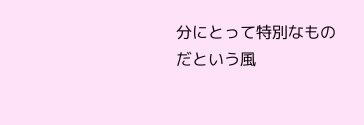分にとって特別なものだという風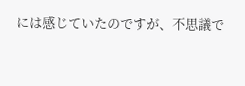には感じていたのですが、不思議で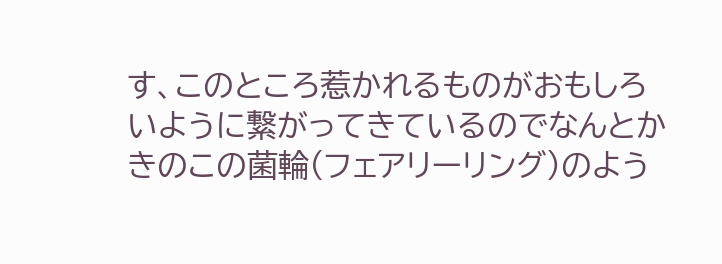す、このところ惹かれるものがおもしろいように繋がってきているのでなんとかきのこの菌輪(フェアリーリング)のよう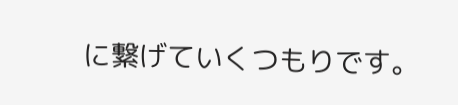に繋げていくつもりです。